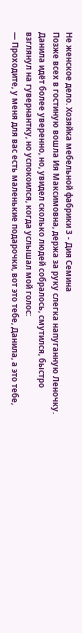Не женское дело. Хозяйка мебельной фабрики 3 - Дия Семина
Позже всех в гостиную вошла Ия Максимовна, держа за руку слегка напуганную Леночку. Данила идёт более уверенно, но, увидел сколько людей собралось, смутился, быстро взглянул на гувернантку, но успокоился, когда услышал мой голос:
— Проходите, у меня для вас есть маленькие подарочки, вот это тебе, Данила, а это тебе,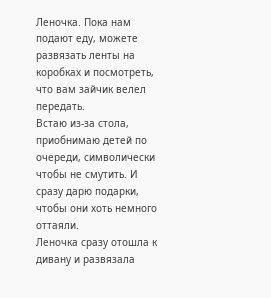Леночка. Пока нам подают еду, можете развязать ленты на коробках и посмотреть, что вам зайчик велел передать.
Встаю из-за стола, приобнимаю детей по очереди, символически чтобы не смутить. И сразу дарю подарки, чтобы они хоть немного оттаяли.
Леночка сразу отошла к дивану и развязала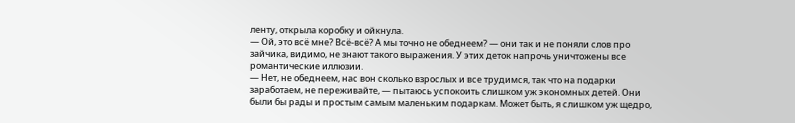ленту, открыла коробку и ойкнула.
— Ой, это всё мне? Всё-всё? А мы точно не обеднеем? — они так и не поняли слов про зайчика, видимо, не знают такого выражения. У этих деток напрочь уничтожены все романтические иллюзии.
— Нет, не обеднеем, нас вон сколько взрослых и все трудимся, так что на подарки заработаем, не переживайте, — пытаюсь успокоить слишком уж экономных детей. Они были бы рады и простым самым маленьким подаркам. Может быть, я слишком уж щедро,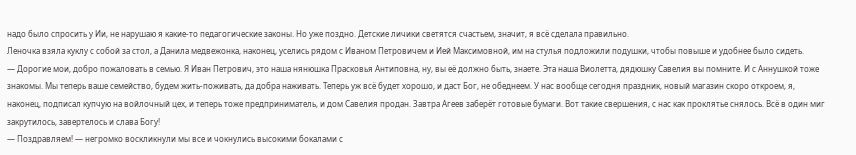надо было спросить у Ии, не нарушаю я какие-то педагогические законы. Но уже поздно. Детские личики светятся счастьем, значит, я всё сделала правильно.
Леночка взяла куклу с собой за стол, а Данила медвежонка, наконец, уселись рядом с Иваном Петровичем и Ией Максимовной, им на стулья подложили подушки, чтобы повыше и удобнее было сидеть.
— Дорогие мои, добро пожаловать в семью. Я Иван Петрович, это наша нянюшка Прасковья Антиповна, ну, вы её должно быть, знаете. Эта наша Виолетта, дядюшку Савелия вы помните. И с Аннушкой тоже знакомы. Мы теперь ваше семейство, будем жить-поживать, да добра наживать. Теперь уж всё будет хорошо, и даст Бог, не обеднеем. У нас вообще сегодня праздник, новый магазин скоро откроем, я, наконец, подписал купчую на войлочный цех, и теперь тоже предприниматель, и дом Савелия продан. Завтра Агеев заберёт готовые бумаги. Вот такие свершения, с нас как проклятье снялось. Всё в один миг закрутилось, завертелось и слава Богу!
— Поздравляем! — негромко воскликнули мы все и чокнулись высокими бокалами с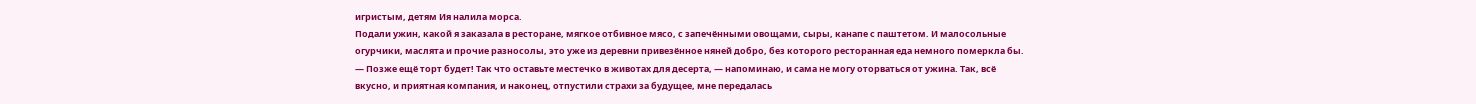игристым, детям Ия налила морса.
Подали ужин, какой я заказала в ресторане, мягкое отбивное мясо, с запечёнными овощами, сыры, канапе с паштетом. И малосольные огурчики, маслята и прочие разносолы, это уже из деревни привезённое няней добро, без которого ресторанная еда немного померкла бы.
— Позже ещё торт будет! Так что оставьте местечко в животах для десерта, — напоминаю, и сама не могу оторваться от ужина. Так, всё вкусно, и приятная компания, и наконец, отпустили страхи за будущее, мне передалась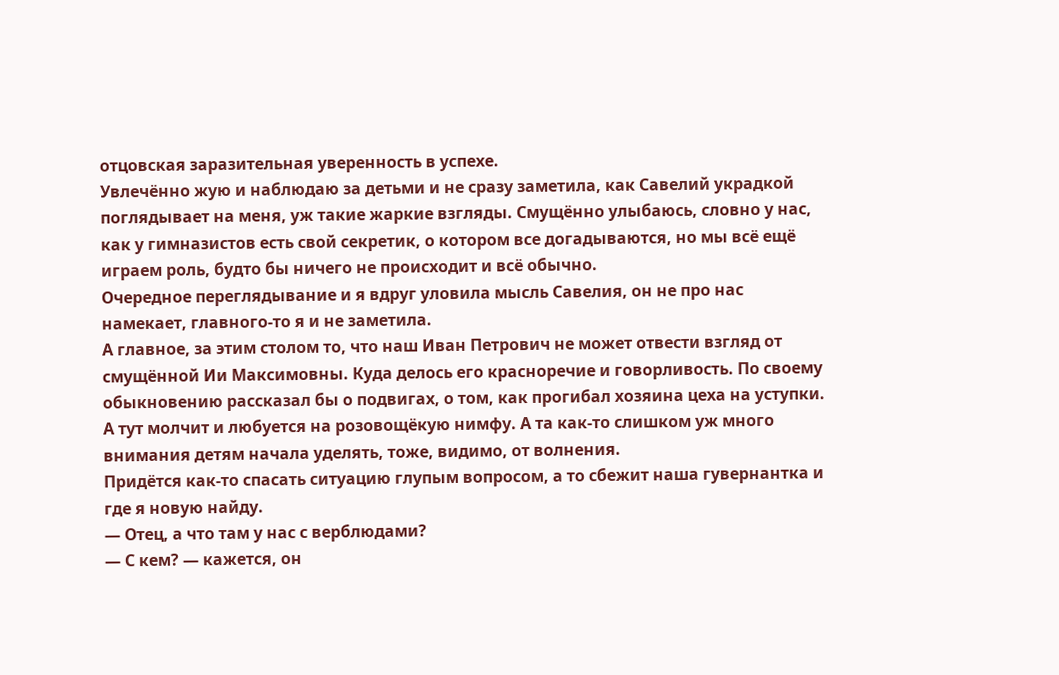отцовская заразительная уверенность в успехе.
Увлечённо жую и наблюдаю за детьми и не сразу заметила, как Савелий украдкой поглядывает на меня, уж такие жаркие взгляды. Смущённо улыбаюсь, словно у нас, как у гимназистов есть свой секретик, о котором все догадываются, но мы всё ещё играем роль, будто бы ничего не происходит и всё обычно.
Очередное переглядывание и я вдруг уловила мысль Савелия, он не про нас намекает, главного-то я и не заметила.
А главное, за этим столом то, что наш Иван Петрович не может отвести взгляд от смущённой Ии Максимовны. Куда делось его красноречие и говорливость. По своему обыкновению рассказал бы о подвигах, о том, как прогибал хозяина цеха на уступки. А тут молчит и любуется на розовощёкую нимфу. А та как-то слишком уж много внимания детям начала уделять, тоже, видимо, от волнения.
Придётся как-то спасать ситуацию глупым вопросом, а то сбежит наша гувернантка и где я новую найду.
— Отец, а что там у нас с верблюдами?
— С кем? — кажется, он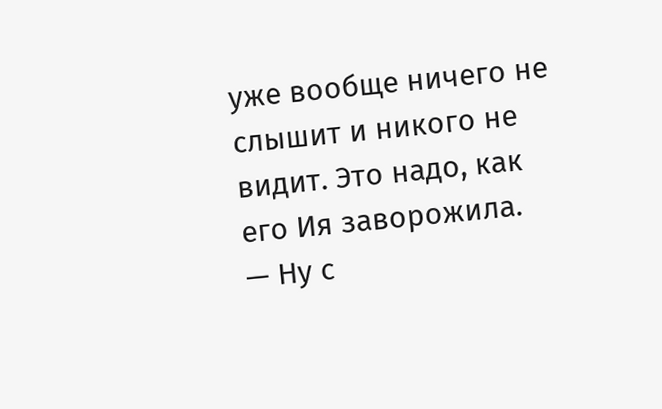уже вообще ничего не слышит и никого не видит. Это надо, как его Ия заворожила.
— Ну с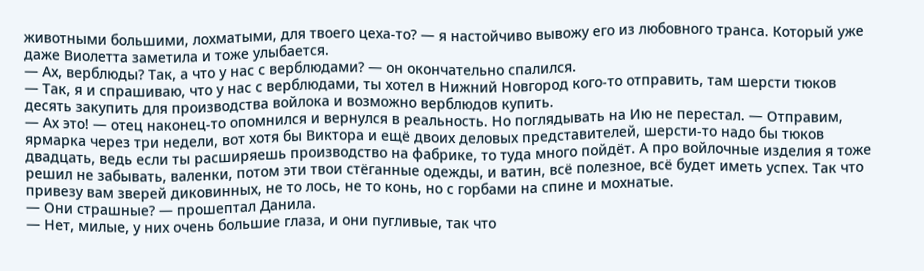животными большими, лохматыми, для твоего цеха-то? — я настойчиво вывожу его из любовного транса. Который уже даже Виолетта заметила и тоже улыбается.
— Ах, верблюды? Так, а что у нас с верблюдами? — он окончательно спалился.
— Так, я и спрашиваю, что у нас с верблюдами, ты хотел в Нижний Новгород кого-то отправить, там шерсти тюков десять закупить для производства войлока и возможно верблюдов купить.
— Ах это! — отец наконец-то опомнился и вернулся в реальность. Но поглядывать на Ию не перестал. — Отправим, ярмарка через три недели, вот хотя бы Виктора и ещё двоих деловых представителей, шерсти-то надо бы тюков двадцать, ведь если ты расширяешь производство на фабрике, то туда много пойдёт. А про войлочные изделия я тоже решил не забывать, валенки, потом эти твои стёганные одежды, и ватин, всё полезное, всё будет иметь успех. Так что привезу вам зверей диковинных, не то лось, не то конь, но с горбами на спине и мохнатые.
— Они страшные? — прошептал Данила.
— Нет, милые, у них очень большие глаза, и они пугливые, так что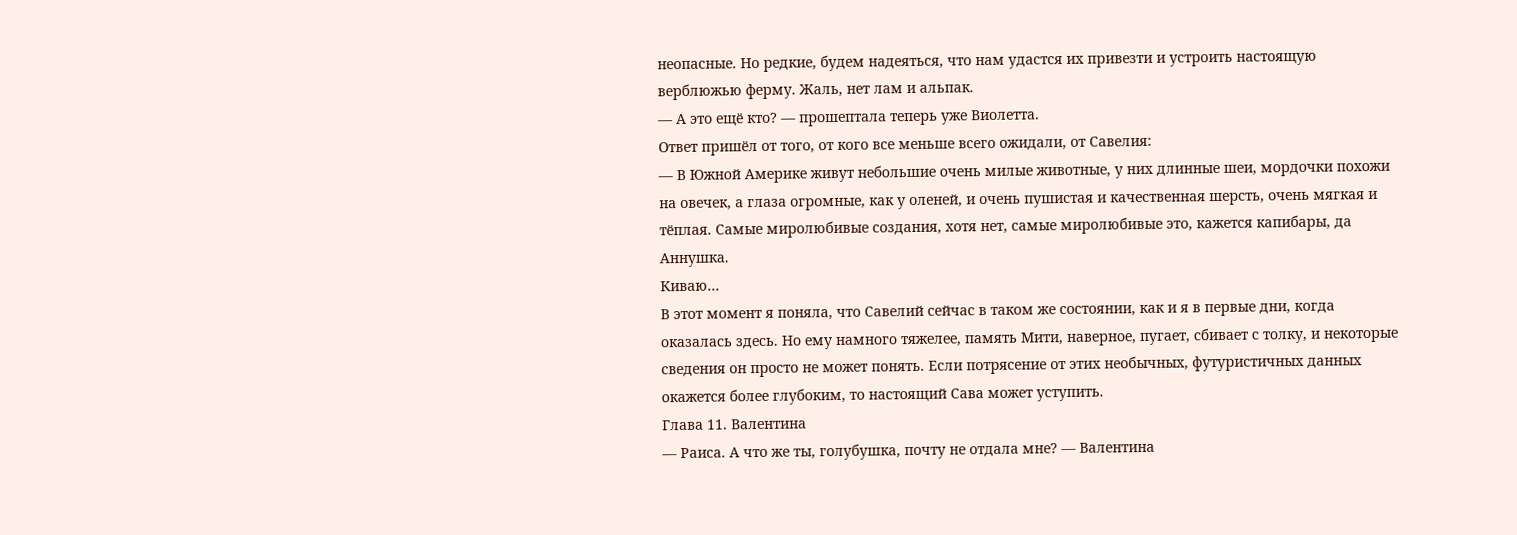неопасные. Но редкие, будем надеяться, что нам удастся их привезти и устроить настоящую верблюжью ферму. Жаль, нет лам и альпак.
— А это ещё кто? — прошептала теперь уже Виолетта.
Ответ пришёл от того, от кого все меньше всего ожидали, от Савелия:
— В Южной Америке живут небольшие очень милые животные, у них длинные шеи, мордочки похожи на овечек, а глаза огромные, как у оленей, и очень пушистая и качественная шерсть, очень мягкая и тёплая. Самые миролюбивые создания, хотя нет, самые миролюбивые это, кажется капибары, да Аннушка.
Киваю…
В этот момент я поняла, что Савелий сейчас в таком же состоянии, как и я в первые дни, когда оказалась здесь. Но ему намного тяжелее, память Мити, наверное, пугает, сбивает с толку, и некоторые сведения он просто не может понять. Если потрясение от этих необычных, футуристичных данных окажется более глубоким, то настоящий Сава может уступить.
Глава 11. Валентина
— Раиса. А что же ты, голубушка, почту не отдала мне? — Валентина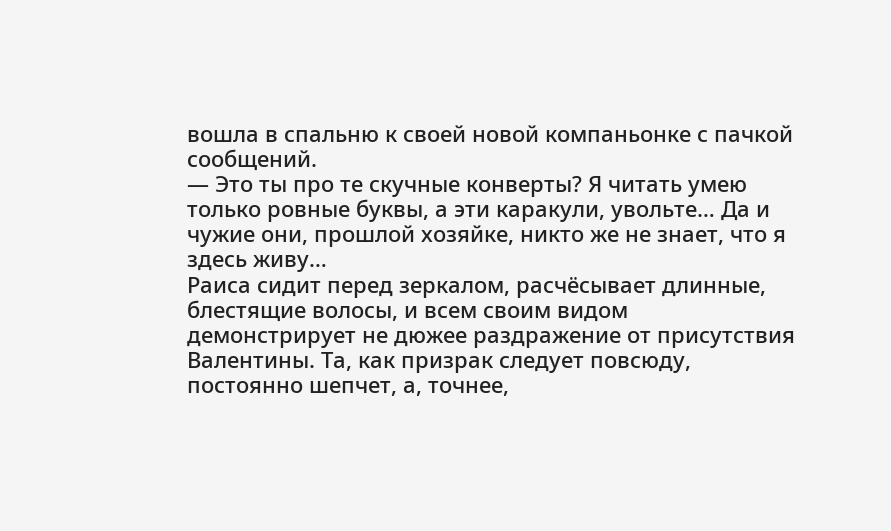вошла в спальню к своей новой компаньонке с пачкой сообщений.
— Это ты про те скучные конверты? Я читать умею только ровные буквы, а эти каракули, увольте… Да и чужие они, прошлой хозяйке, никто же не знает, что я здесь живу…
Раиса сидит перед зеркалом, расчёсывает длинные, блестящие волосы, и всем своим видом демонстрирует не дюжее раздражение от присутствия Валентины. Та, как призрак следует повсюду, постоянно шепчет, а, точнее,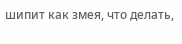шипит как змея, что делать,